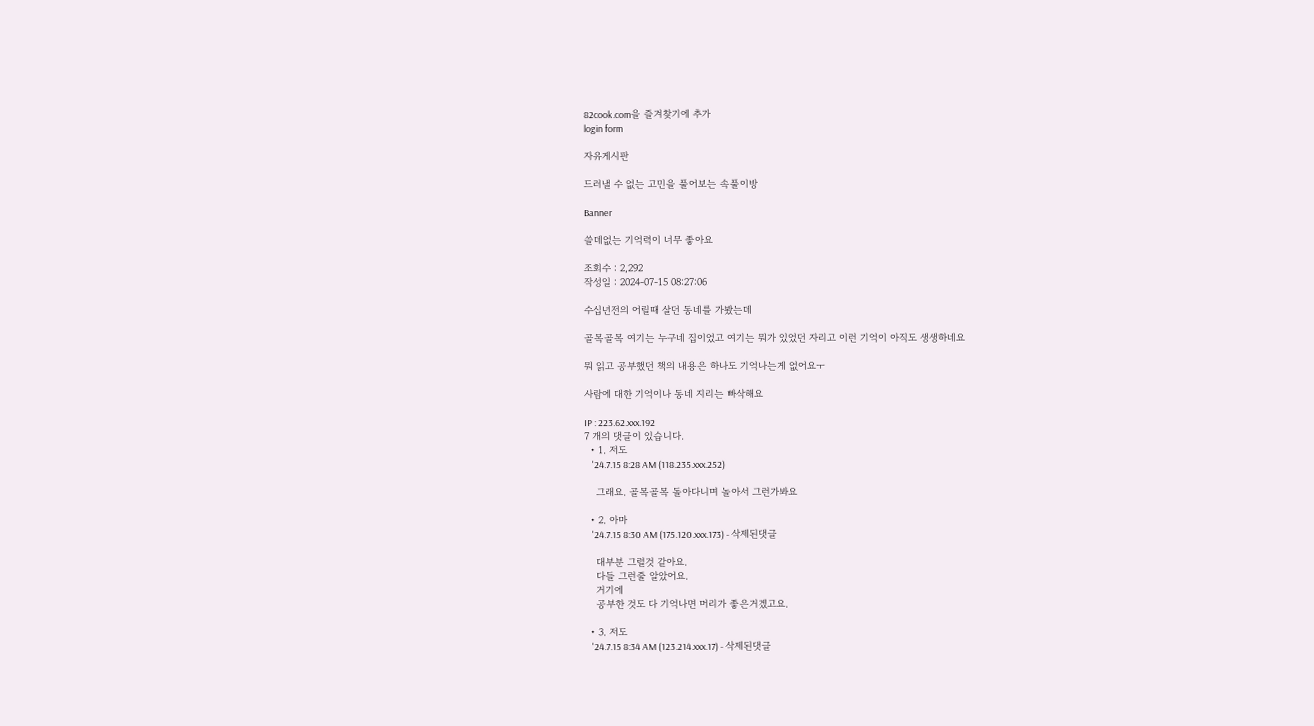82cook.com을 즐겨찾기에 추가
login form

자유게시판

드러낼 수 없는 고민을 풀어보는 속풀이방

Banner

쓸데없는 기억력이 너무 좋아요

조회수 : 2,292
작성일 : 2024-07-15 08:27:06

수십년전의 어릴때 살던 동네를 가봤는데

골목골목 여기는 누구네 집이었고 여기는 뭐가 있었던 자리고 이런 기억이 아직도 생생하네요

뭐 읽고 공부했던 책의 내용은 하나도 기억나는게 없어요ㅜ

사람에 대한 기억이나 동네 지리는 빠삭해요

IP : 223.62.xxx.192
7 개의 댓글이 있습니다.
  • 1. 저도
    '24.7.15 8:28 AM (118.235.xxx.252)

    그래요. 골목골목 돌아다니며 놀아서 그런가봐요

  • 2. 아마
    '24.7.15 8:30 AM (175.120.xxx.173) - 삭제된댓글

    대부분 그럴것 같아요.
    다들 그런줄 알았어요.
    거기에
    공부한 것도 다 기억나면 머리가 좋은거겠고요.

  • 3. 저도
    '24.7.15 8:34 AM (123.214.xxx.17) - 삭제된댓글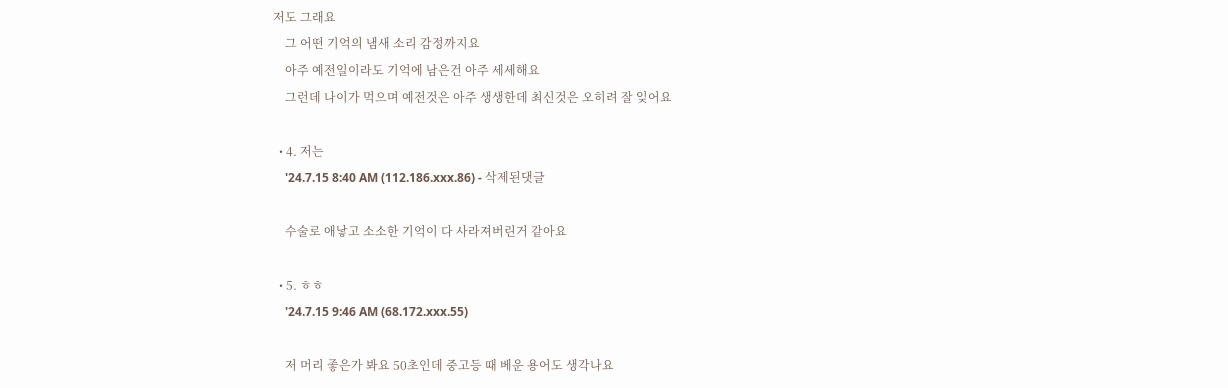저도 그래요
    그 어떤 기억의 냄새 소리 감정까지요
    아주 예전일이라도 기억에 남은건 아주 세세해요
    그런데 나이가 먹으며 예전것은 아주 생생한데 최신것은 오히려 잘 잊어요

  • 4. 저는
    '24.7.15 8:40 AM (112.186.xxx.86) - 삭제된댓글

    수술로 애낳고 소소한 기억이 다 사라져버린거 같아요

  • 5. ㅎㅎ
    '24.7.15 9:46 AM (68.172.xxx.55)

    저 머리 좋은가 봐요 50초인데 중고등 때 베운 용어도 생각나요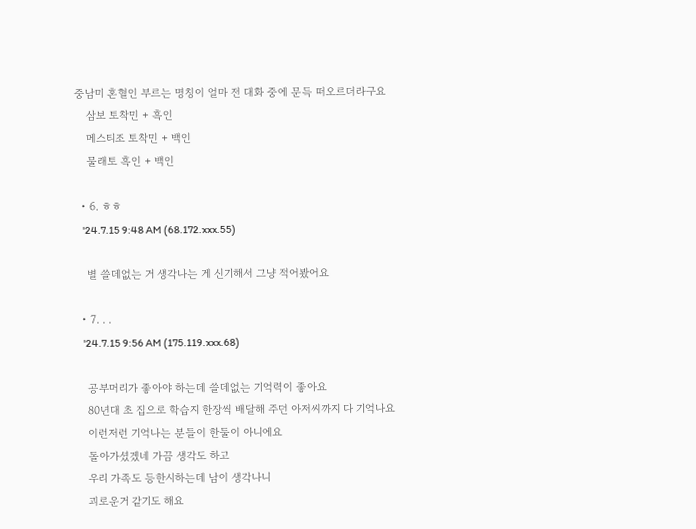중남미 혼혈인 부르는 명칭이 얼마 전 대화 중에 문득 떠오르더라구요
    삼보 토착민 + 흑인
    메스티조 토착민 + 백인
    물래토 흑인 + 백인

  • 6. ㅎㅎ
    '24.7.15 9:48 AM (68.172.xxx.55)

    별 쓸데없는 거 생각나는 게 신기해서 그냥 적어봤어요

  • 7. . .
    '24.7.15 9:56 AM (175.119.xxx.68)

    공부머리가 좋아야 하는데 쓸데없는 기억력이 좋아요
    80년대 초 집으로 학습지 한장씩 배달해 주던 아저씨까지 다 기억나요
    이런저런 기억나는 분들이 한둘이 아니에요
    돌아가셨겠네 가끔 생각도 하고
    우리 가족도 등한시하는데 남이 생각나니
    괴로운거 같기도 해요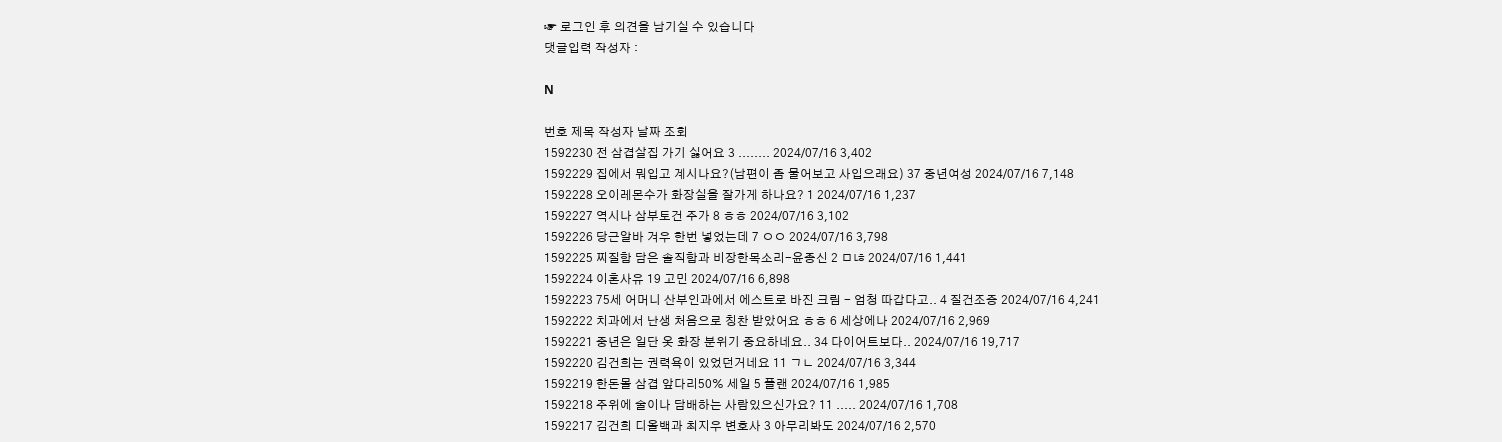☞ 로그인 후 의견을 남기실 수 있습니다
댓글입력 작성자 :

N

번호 제목 작성자 날짜 조회
1592230 전 삼겹살집 가기 싫어요 3 ........ 2024/07/16 3,402
1592229 집에서 뭐입고 계시나요?(남편이 좀 물어보고 사입으래요) 37 중년여성 2024/07/16 7,148
1592228 오이레몬수가 화장실을 잘가게 하나요? 1 2024/07/16 1,237
1592227 역시나 삼부토건 주가 8 ㅎㅎ 2024/07/16 3,102
1592226 당근알바 겨우 한번 넣었는데 7 ㅇㅇ 2024/07/16 3,798
1592225 찌질함 담은 솔직함과 비장한목소리-윤종신 2 ㅁㄶ 2024/07/16 1,441
1592224 이혼사유 19 고민 2024/07/16 6,898
1592223 75세 어머니 산부인과에서 에스트로 바진 크림 - 엄청 따갑다고.. 4 질건조증 2024/07/16 4,241
1592222 치과에서 난생 처음으로 칭찬 받았어요 ㅎㅎ 6 세상에나 2024/07/16 2,969
1592221 중년은 일단 옷 화장 분위기 중요하네요.. 34 다이어트보다.. 2024/07/16 19,717
1592220 김건희는 권력욕이 있었던거네요 11 ㄱㄴ 2024/07/16 3,344
1592219 한돈몰 삼겹 앞다리50% 세일 5 플랜 2024/07/16 1,985
1592218 주위에 술이나 담배하는 사람있으신가요? 11 ..... 2024/07/16 1,708
1592217 김건희 디올백과 최지우 변호사 3 아무리봐도 2024/07/16 2,570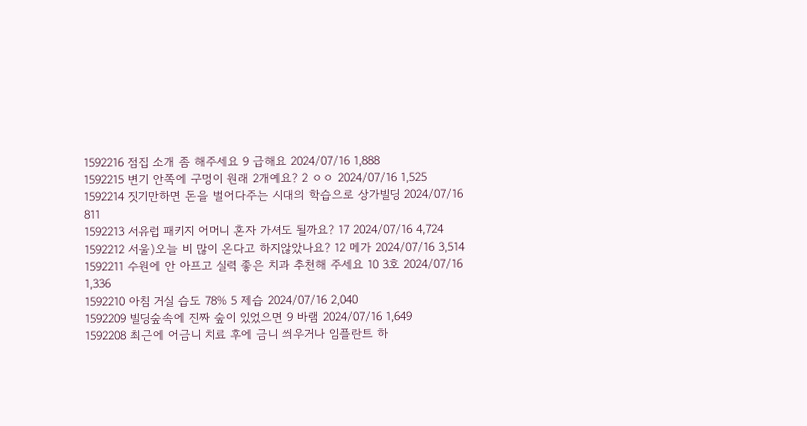1592216 점집 소개 좀 해주세요 9 급해요 2024/07/16 1,888
1592215 변기 안쪽에 구멍이 원래 2개예요? 2 ㅇㅇ 2024/07/16 1,525
1592214 짓기만하면 돈을 벌어다주는 시대의 학습으로 상가빌딩 2024/07/16 811
1592213 서유럽 패키지 어머니 혼자 가셔도 될까요? 17 2024/07/16 4,724
1592212 서울)오늘 비 많이 온다고 하지않았나요? 12 메가 2024/07/16 3,514
1592211 수원에 안 아프고 실력 좋은 치과 추천해 주세요 10 3호 2024/07/16 1,336
1592210 아침 거실 습도 78% 5 제습 2024/07/16 2,040
1592209 빌딩숲속에 진짜 숲이 있었으면 9 바램 2024/07/16 1,649
1592208 최근에 어금니 치료 후에 금니 씌우거나 임플란트 하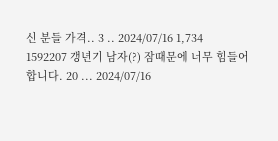신 분들 가격.. 3 .. 2024/07/16 1,734
1592207 갱년기 남자(?) 잠때문에 너무 힘들어 합니다. 20 ... 2024/07/16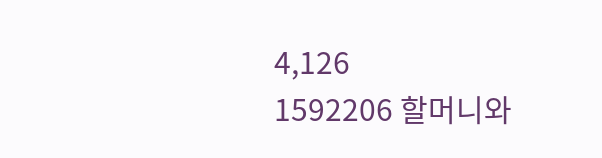4,126
1592206 할머니와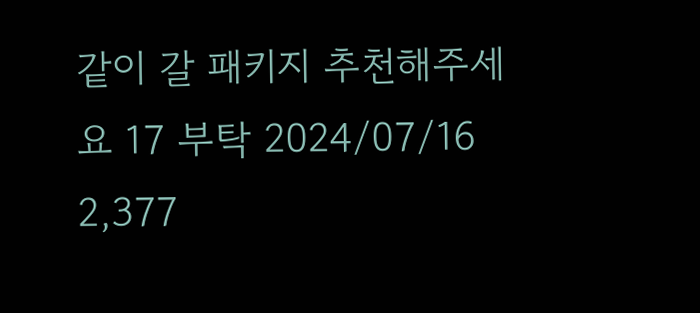같이 갈 패키지 추천해주세요 17 부탁 2024/07/16 2,377